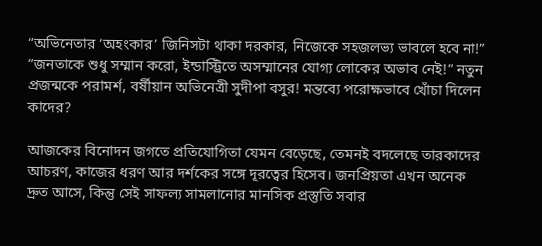“অভিনেতার ‘অহংকার’ জিনিসটা থাকা দরকার, নিজেকে সহজলভ্য ভাবলে হবে না!” “জনতাকে শুধু সম্মান করো, ইন্ডাস্ট্রিতে অসম্মানের যোগ্য লোকের অভাব নেই!” নতুন প্রজন্মকে পরামর্শ, বর্ষীয়ান অভিনেত্রী সুদীপা বসুর! মন্তব্যে পরোক্ষভাবে খোঁচা দিলেন কাদের?

আজকের বিনোদন জগতে প্রতিযোগিতা যেমন বেড়েছে, তেমনই বদলেছে তারকাদের আচরণ, কাজের ধরণ আর দর্শকের সঙ্গে দূরত্বের হিসেব। জনপ্রিয়তা এখন অনেক দ্রুত আসে, কিন্তু সেই সাফল্য সামলানোর মানসিক প্রস্তুতি সবার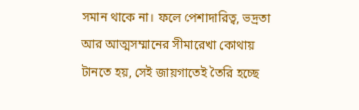সমান থাকে না। ফলে পেশাদারিত্ব, ভদ্রতা আর আত্মসম্মানের সীমারেখা কোথায় টানতে হয়, সেই জায়গাতেই তৈরি হচ্ছে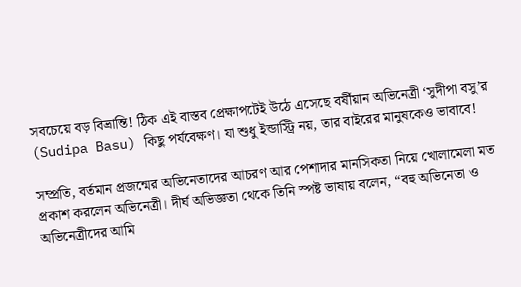সবচেয়ে বড় বিভ্রান্তি! ঠিক এই বাস্তব প্রেক্ষাপটেই উঠে এসেছে বর্ষীয়ান অভিনেত্রী ‘সুদীপা বসু’র (Sudipa Basu) কিছু পর্যবেক্ষণ। যা শুধু ইন্ডাস্ট্রি নয়, তার বাইরের মানুষকেও ভাবাবে!

সম্প্রতি, বর্তমান প্রজন্মের অভিনেতাদের আচরণ আর পেশাদার মানসিকতা নিয়ে খোলামেলা মত প্রকাশ করলেন অভিনেত্রী। দীর্ঘ অভিজ্ঞতা থেকে তিনি স্পষ্ট ভাষায় বলেন, “বহু অভিনেতা ও অভিনেত্রীদের আমি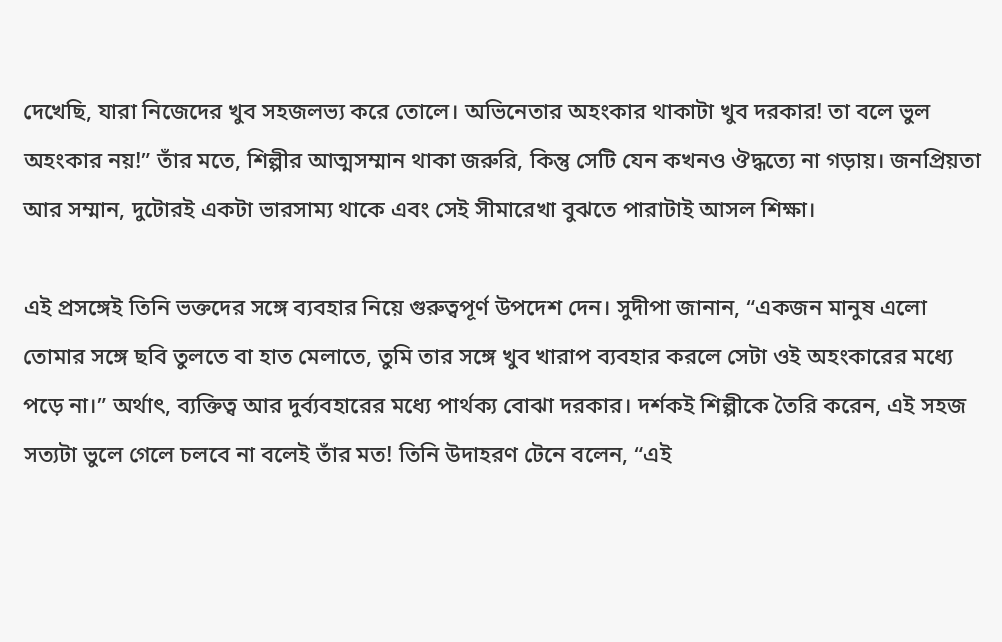দেখেছি, যারা নিজেদের খুব সহজলভ্য করে তোলে। অভিনেতার অহংকার থাকাটা খুব দরকার! তা বলে ভুল অহংকার নয়!” তাঁর মতে, শিল্পীর আত্মসম্মান থাকা জরুরি, কিন্তু সেটি যেন কখনও ঔদ্ধত্যে না গড়ায়। জনপ্রিয়তা আর সম্মান, দুটোরই একটা ভারসাম্য থাকে এবং সেই সীমারেখা বুঝতে পারাটাই আসল শিক্ষা।

এই প্রসঙ্গেই তিনি ভক্তদের সঙ্গে ব্যবহার নিয়ে গুরুত্বপূর্ণ উপদেশ দেন। সুদীপা জানান, “একজন মানুষ এলো তোমার সঙ্গে ছবি তুলতে বা হাত মেলাতে, তুমি তার সঙ্গে খুব খারাপ ব্যবহার করলে সেটা ওই অহংকারের মধ্যে পড়ে না।” অর্থাৎ, ব্যক্তিত্ব আর দুর্ব্যবহারের মধ্যে পার্থক্য বোঝা দরকার। দর্শকই শিল্পীকে তৈরি করেন, এই সহজ সত্যটা ভুলে গেলে চলবে না বলেই তাঁর মত! তিনি উদাহরণ টেনে বলেন, “এই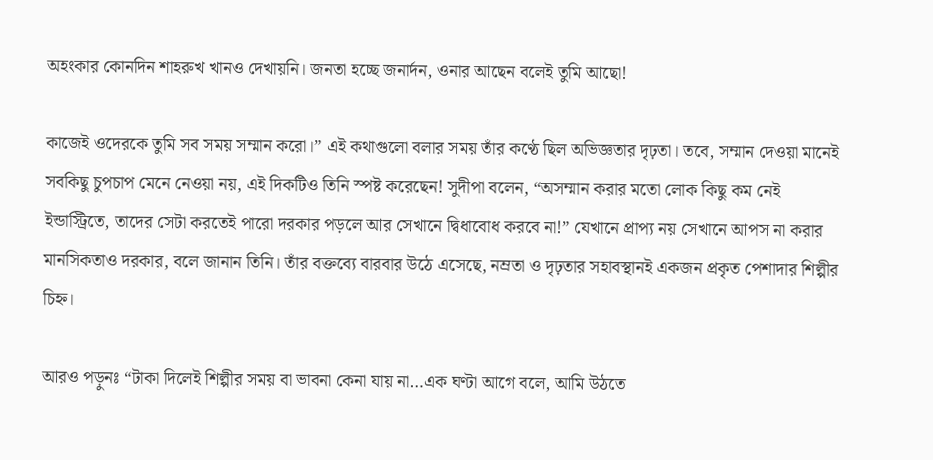অহংকার কোনদিন শাহরুখ খানও দেখায়নি। জনতা হচ্ছে জনার্দন, ওনার আছেন বলেই তুমি আছো!

কাজেই ওদেরকে তুমি সব সময় সম্মান করো।” এই কথাগুলো বলার সময় তাঁর কণ্ঠে ছিল অভিজ্ঞতার দৃঢ়তা। তবে, সম্মান দেওয়া মানেই সবকিছু চুপচাপ মেনে নেওয়া নয়, এই দিকটিও তিনি স্পষ্ট করেছেন! সুদীপা বলেন, “অসম্মান করার মতো লোক কিছু কম নেই ইন্ডাস্ট্রিতে, তাদের সেটা করতেই পারো দরকার পড়লে আর সেখানে দ্বিধাবোধ করবে না!” যেখানে প্রাপ্য নয় সেখানে আপস না করার মানসিকতাও দরকার, বলে জানান তিনি। তাঁর বক্তব্যে বারবার উঠে এসেছে, নম্রতা ও দৃঢ়তার সহাবস্থানই একজন প্রকৃত পেশাদার শিল্পীর চিহ্ন।

আরও পড়ুনঃ “টাকা দিলেই শিল্পীর সময় বা ভাবনা কেনা যায় না…এক ঘণ্টা আগে বলে, আমি উঠতে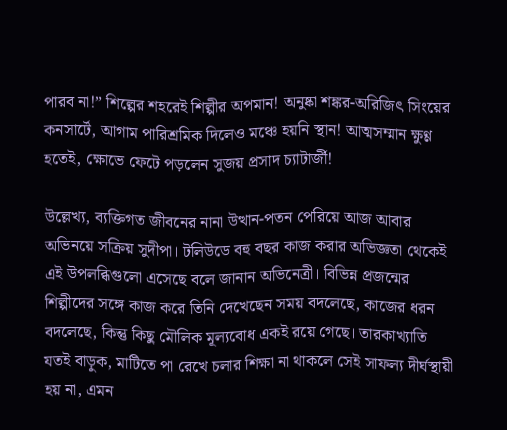পারব না!” শিল্পের শহরেই শিল্পীর অপমান! অনুষ্কা শঙ্কর-অরিজিৎ সিংয়ের কনসার্টে, আগাম পারিশ্রমিক দিলেও মঞ্চে হয়নি স্থান! আত্মসম্মান ক্ষুণ্ণ হতেই, ক্ষোভে ফেটে পড়লেন সুজয় প্রসাদ চ্যাটার্জী!

উল্লেখ্য, ব্যক্তিগত জীবনের নানা উত্থান-পতন পেরিয়ে আজ আবার অভিনয়ে সক্রিয় সুদীপা। টলিউডে বহু বছর কাজ করার অভিজ্ঞতা থেকেই এই উপলব্ধিগুলো এসেছে বলে জানান অভিনেত্রী। বিভিন্ন প্রজন্মের শিল্পীদের সঙ্গে কাজ করে তিনি দেখেছেন সময় বদলেছে, কাজের ধরন বদলেছে, কিন্তু কিছু মৌলিক মূল্যবোধ একই রয়ে গেছে। তারকাখ্যাতি যতই বাড়ুক, মাটিতে পা রেখে চলার শিক্ষা না থাকলে সেই সাফল্য দীর্ঘস্থায়ী হয় না, এমন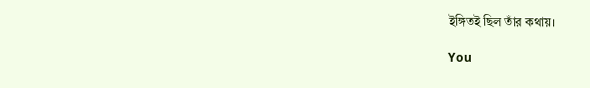ইঙ্গিতই ছিল তাঁর কথায়।

You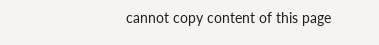cannot copy content of this page